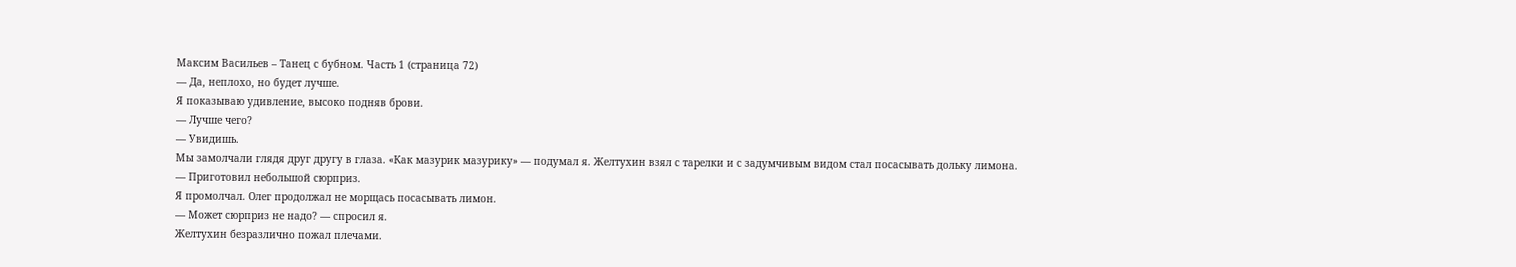Максим Васильев – Танец с бубном. Часть 1 (страница 72)
— Да, неплохо, но будет лучше.
Я показываю удивление, высоко подняв брови.
— Лучше чего?
— Увидишь.
Мы замолчали глядя друг другу в глаза. «Как мазурик мазурику» — подумал я. Желтухин взял с тарелки и с задумчивым видом стал посасывать дольку лимона.
— Приготовил небольшой сюрприз.
Я промолчал. Олег продолжал не морщась посасывать лимон.
— Может сюрприз не надо? — спросил я.
Желтухин безразлично пожал плечами.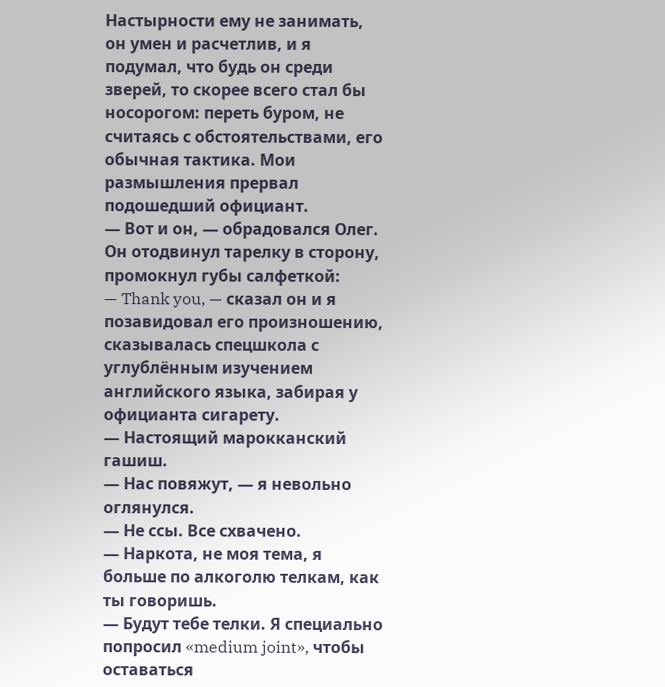Настырности ему не занимать, он умен и расчетлив, и я подумал, что будь он среди зверей, то скорее всего стал бы носорогом: переть буром, не считаясь с обстоятельствами, его обычная тактика. Мои размышления прервал подошедший официант.
— Вот и он, — обрадовался Олег.
Он отодвинул тарелку в сторону, промокнул губы салфеткой:
— Thank you, — сказал он и я позавидовал его произношению, сказывалась спецшкола с углублённым изучением английского языка, забирая у официанта сигарету.
— Настоящий марокканский гашиш.
— Нас повяжут, — я невольно оглянулся.
— Не ссы. Все схвачено.
— Наркота, не моя тема, я больше по алкоголю телкам, как ты говоришь.
— Будут тебе телки. Я специально попросил «medium joint», чтобы оставаться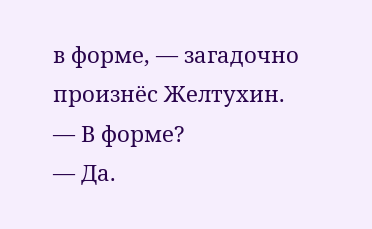в форме, — загадочно произнёс Желтухин.
— В форме?
— Да.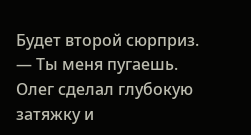Будет второй сюрприз.
— Ты меня пугаешь.
Олег сделал глубокую затяжку и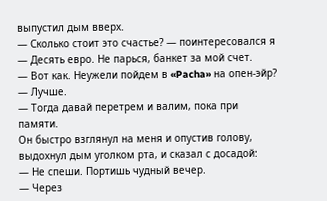выпустил дым вверх.
— Сколько стоит это счастье? — поинтересовался я
— Десять евро. Не парься, банкет за мой счет.
— Вот как. Неужели пойдем в «Pacha» на опен-эйр?
— Лучше.
— Тогда давай перетрем и валим, пока при памяти.
Он быстро взглянул на меня и опустив голову, выдохнул дым уголком рта, и сказал с досадой:
— Не спеши. Портишь чудный вечер.
— Через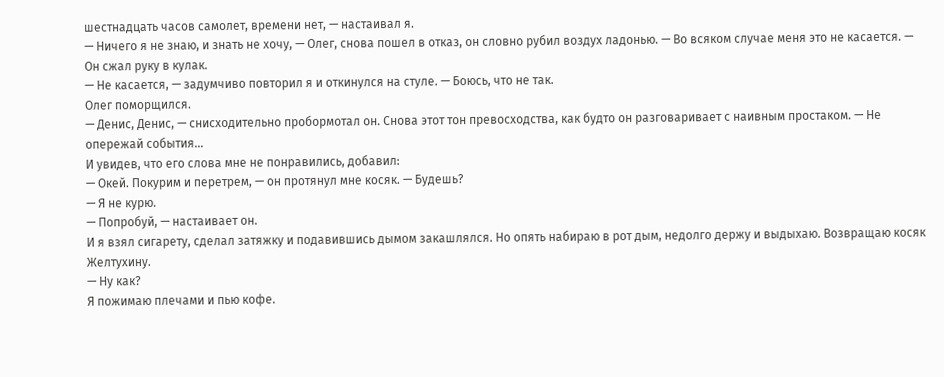шестнадцать часов самолет, времени нет, — настаивал я.
— Ничего я не знаю, и знать не хочу, — Олег, снова пошел в отказ, он словно рубил воздух ладонью. — Во всяком случае меня это не касается. — Он сжал руку в кулак.
— Не касается, — задумчиво повторил я и откинулся на стуле. — Боюсь, что не так.
Олег поморщился.
— Денис, Денис, — снисходительно пробормотал он. Снова этот тон превосходства, как будто он разговаривает с наивным простаком. — Не опережай события…
И увидев, что его слова мне не понравились, добавил:
— Окей. Покурим и перетрем, — он протянул мне косяк. — Будешь?
— Я не курю.
— Попробуй, — настаивает он.
И я взял сигарету, сделал затяжку и подавившись дымом закашлялся. Но опять набираю в рот дым, недолго держу и выдыхаю. Возвращаю косяк Желтухину.
— Ну как?
Я пожимаю плечами и пью кофе.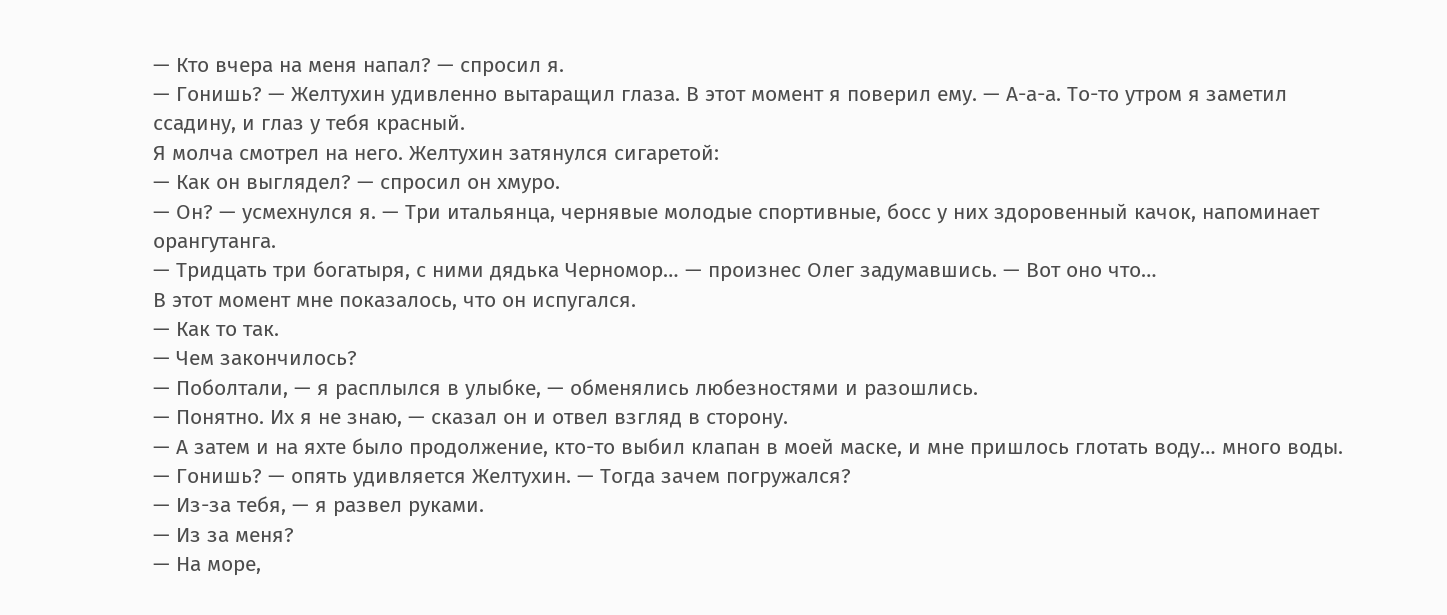— Кто вчера на меня напал? — спросил я.
— Гонишь? — Желтухин удивленно вытаращил глаза. В этот момент я поверил ему. — А-а-а. То-то утром я заметил ссадину, и глаз у тебя красный.
Я молча смотрел на него. Желтухин затянулся сигаретой:
— Как он выглядел? — спросил он хмуро.
— Он? — усмехнулся я. — Три итальянца, чернявые молодые спортивные, босс у них здоровенный качок, напоминает орангутанга.
— Тридцать три богатыря, с ними дядька Черномор… — произнес Олег задумавшись. — Вот оно что…
В этот момент мне показалось, что он испугался.
— Как то так.
— Чем закончилось?
— Поболтали, — я расплылся в улыбке, — обменялись любезностями и разошлись.
— Понятно. Их я не знаю, — сказал он и отвел взгляд в сторону.
— А затем и на яхте было продолжение, кто-то выбил клапан в моей маске, и мне пришлось глотать воду… много воды.
— Гонишь? — опять удивляется Желтухин. — Тогда зачем погружался?
— Из-за тебя, — я развел руками.
— Из за меня?
— На море,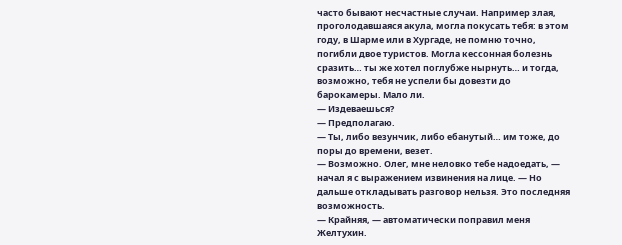часто бывают несчастные случаи. Например злая, проголодавшаяся акула, могла покусать тебя: в этом году, в Шарме или в Хургаде, не помню точно, погибли двое туристов. Могла кессонная болезнь сразить… ты же хотел поглубже нырнуть… и тогда, возможно, тебя не успели бы довезти до барокамеры. Мало ли.
— Издеваешься?
— Предполагаю.
— Ты, либо везунчик, либо ебанутый… им тоже, до поры до времени, везет.
— Возможно. Олег, мне неловко тебе надоедать, — начал я с выражением извинения на лице. — Но дальше откладывать разговор нельзя. Это последняя возможность.
— Крайняя, — автоматически поправил меня Желтухин.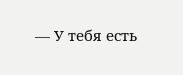— У тебя есть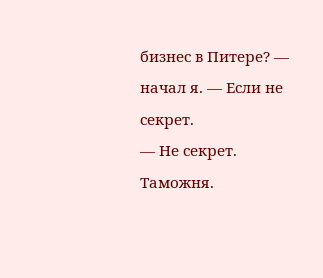бизнес в Питере? — начал я. — Если не секрет.
— Не секрет. Таможня.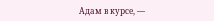Адам в курсе, —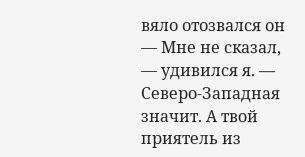вяло отозвался он
— Мне не сказал, — удивился я. — Северо-Западная значит. А твой приятель из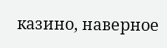казино, наверное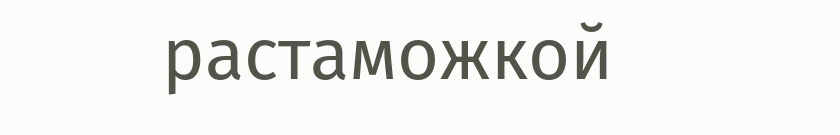растаможкой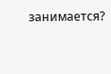занимается?